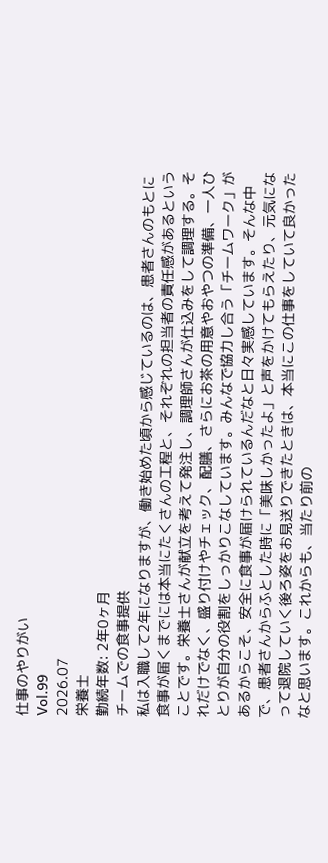仕事のやりがい
Vol.99
2026.07
栄養士
勤続年数: 2年0ヶ月
チームでの食事提供
私は入職して2年になりますが、働き始めた頃から感じているのは、患者さんのもとに食事が届くまでには本当にたくさんの工程と、それぞれの担当者の責任感があるということです。栄養士さんが献立を考えて発注し、調理師さんが仕込みをして調理する。それだけでなく、盛り付けやチェック、配膳、さらにお茶の用意やおやつの準備、一人ひとりが自分の役割をしっかりこなしています。みんなで協力し合う「チームワーク」があるからこそ、安全に食事が届けられているんだなと日々実感しています。そんな中で、患者さんからふとした時に「美味しかったよ」と声をかけてもらえたり、元気になって退院していく後ろ姿をお見送りできたときは、本当にこの仕事をしていて良かったなと思います。これからも、当たり前の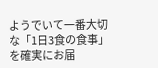ようでいて一番大切な「1日3食の食事」を確実にお届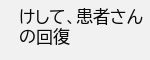けして、患者さんの回復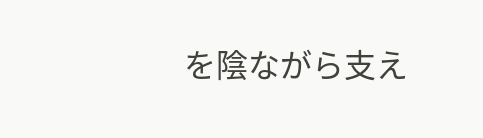を陰ながら支え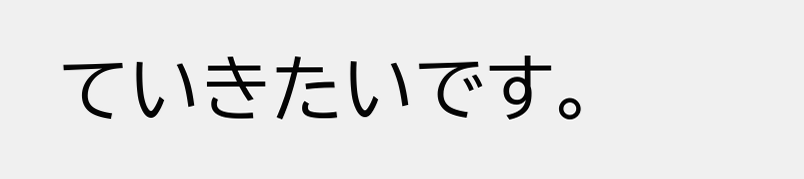ていきたいです。